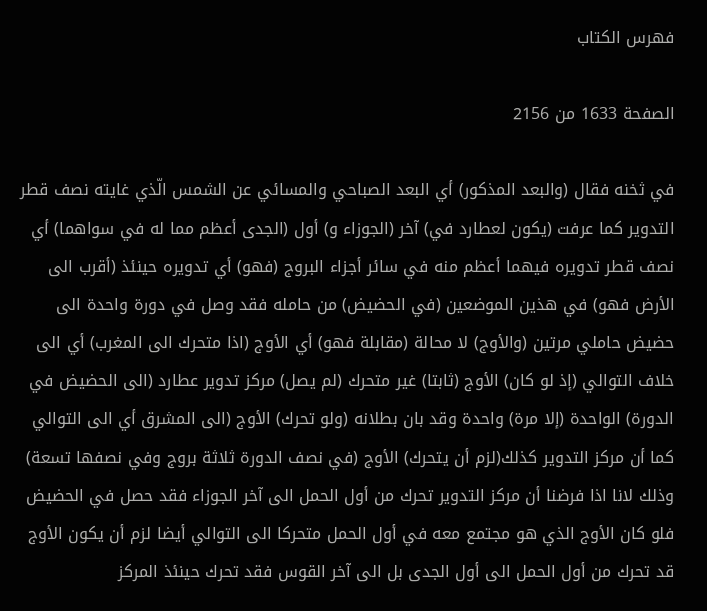فهرس الكتاب

الصفحة 1633 من 2156

في ثخنه فقال (والبعد المذكور) أي البعد الصباحي والمسائي عن الشمس الّذي غايته نصف قطر التدوير كما عرفت (يكون لعطارد في) آخر (الجوزاء و) أول (الجدى أعظم مما له في سواهما) أي نصف قطر تدويره فيهما أعظم منه في سائر أجزاء البروج (فهو) أي تدويره حينئذ (أقرب الى الأرض فهو) في هذين الموضعين (في الحضيض) من حامله فقد وصل في دورة واحدة الى حضيض حاملي مرتين (والأوج) لا محالة (مقابلة فهو) أي الأوج (اذا متحرك الى المغرب) أي الى خلاف التوالي (إذ لو كان) الأوج (ثابتا) غير متحرك (لم يصل) مركز تدوير عطارد (الى الحضيض في الدورة) الواحدة (إلا مرة) واحدة وقد بان بطلانه (ولو تحرك) الأوج (الى المشرق أي الى التوالي كما أن مركز التدوير كذلك(لزم أن يتحرك) الأوج (في نصف الدورة ثلاثة بروج وفي نصفها تسعة) وذلك لانا اذا فرضنا أن مركز التدوير تحرك من أول الحمل الى آخر الجوزاء فقد حصل في الحضيض فلو كان الأوج الذي هو مجتمع معه في أول الحمل متحركا الى التوالي أيضا لزم أن يكون الأوج قد تحرك من أول الحمل الى أول الجدى بل الى آخر القوس فقد تحرك حينئذ المركز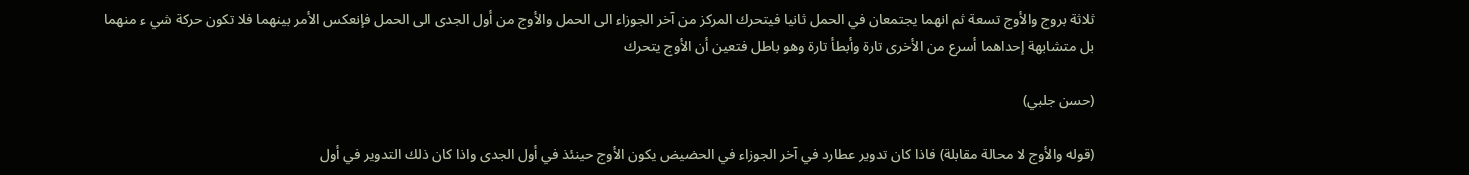ثلاثة بروج والأوج تسعة ثم انهما يجتمعان في الحمل ثانيا فيتحرك المركز من آخر الجوزاء الى الحمل والأوج من أول الجدى الى الحمل فإنعكس الأمر بينهما فلا تكون حركة شي ء منهما بل متشابهة إحداهما أسرع من الأخرى تارة وأبطأ تارة وهو باطل فتعين أن الأوج يتحرك

(حسن جلبي)

(قوله والأوج لا محالة مقابلة) فاذا كان تدوير عطارد في آخر الجوزاء في الحضيض يكون الأوج حينئذ في أول الجدى واذا كان ذلك التدوير في أول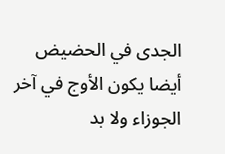الجدى في الحضيض أيضا يكون الأوج في آخر الجوزاء ولا بد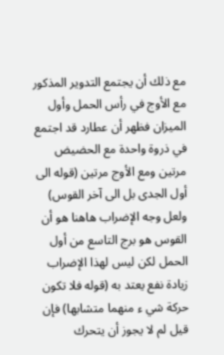مع ذلك أن يجتمع التدوير المذكور مع الأوج في رأس الحمل وأول الميزان فظهر أن عطارد قد اجتمع في ذروة واحدة مع الحضيض مرتين ومع الأوج مرتين (قوله الى أول الجدى بل الى آخر القوس) ولعل وجه الإضراب هاهنا هو أن القوس هو برج التاسع من أول الحمل لكن ليس لهذا الإضراب زيادة نفع يعتد به (قوله فلا تكون حركة شي ء منهما متشابها) فإن قيل لم لا يجوز أن يتحرك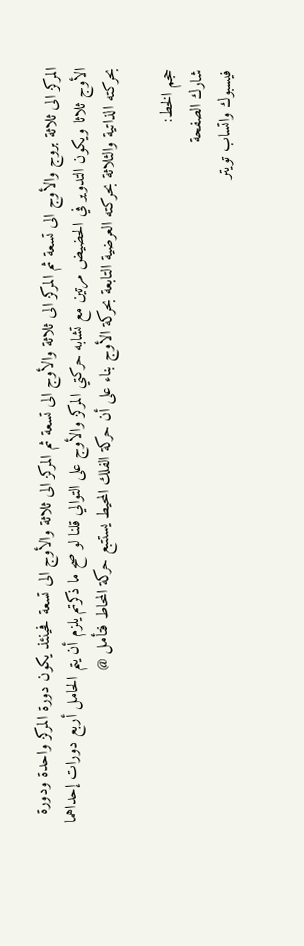المركز الى ثلاثة بروج والأوج الى تسعة ثم المركز الى ثلاثة والأوج الى تسعة ثم المركز الى ثلاثة والأوج الى تسعة فحينئذ يكون دورة المركز واحدة ودورة الأوج ثلاثا ويكون التدوير في الحضيض مرتين مع تشابه حركتي المركز والأوج على التوالي قلنا لو صح ما ذكرتم يلزم أن يتم الحامل أربع دورات إحداهما بحركته الذاتية والثلاثة بحركته العرضية التابعة بحركة الأوج بناء على أن حركة الفلك المحيط يستتبع حركة المحاط فتأمل @

حجم الخط:
شارك الصفحة
فيسبوك واتساب تويتر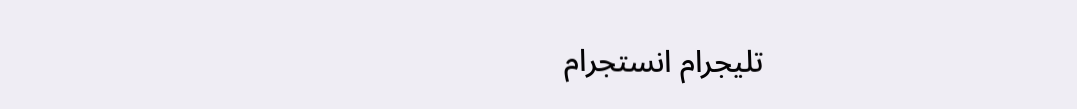تليجرام انستجرام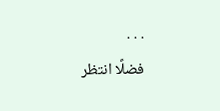. . .
فضلًا انتظر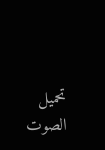تحميل الصوت